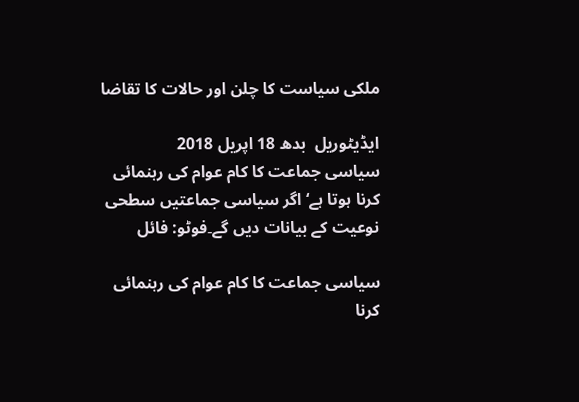ملکی سیاست کا چلن اور حالات کا تقاضا

ایڈیٹوریل  بدھ 18 اپريل 2018
سیاسی جماعت کا کام عوام کی رہنمائی کرنا ہوتا ہے‘ اگر سیاسی جماعتیں سطحی نوعیت کے بیانات دیں گے۔فوٹو: فائل

سیاسی جماعت کا کام عوام کی رہنمائی کرنا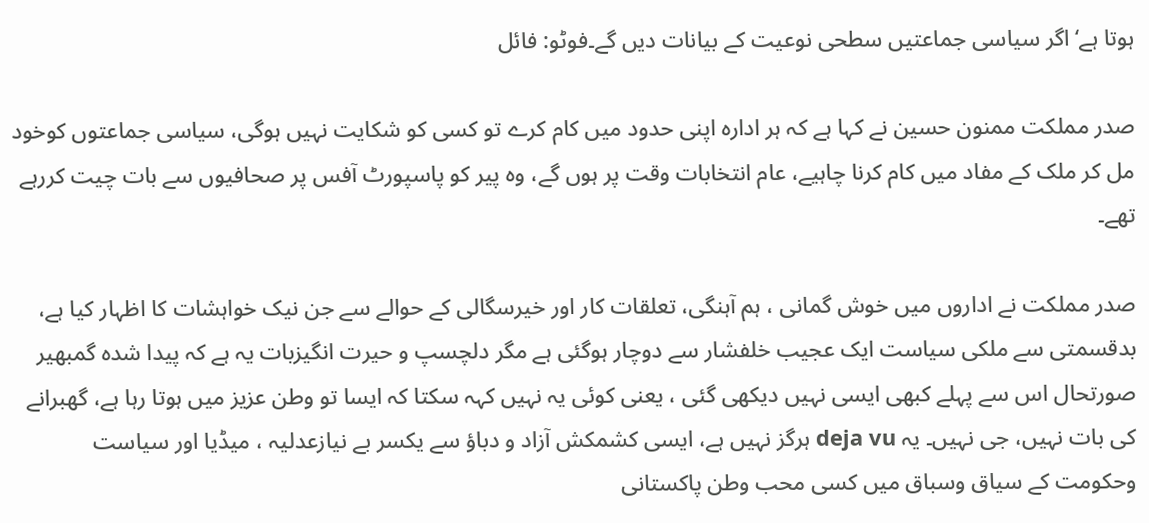ہوتا ہے‘ اگر سیاسی جماعتیں سطحی نوعیت کے بیانات دیں گے۔فوٹو: فائل

صدر مملکت ممنون حسین نے کہا ہے کہ ہر ادارہ اپنی حدود میں کام کرے تو کسی کو شکایت نہیں ہوگی، سیاسی جماعتوں کوخود مل کر ملک کے مفاد میں کام کرنا چاہیے، عام انتخابات وقت پر ہوں گے، وہ پیر کو پاسپورٹ آفس پر صحافیوں سے بات چیت کررہے تھے۔

صدر مملکت نے اداروں میں خوش گمانی ، ہم آہنگی، تعلقات کار اور خیرسگالی کے حوالے سے جن نیک خواہشات کا اظہار کیا ہے، بدقسمتی سے ملکی سیاست ایک عجیب خلفشار سے دوچار ہوگئی ہے مگر دلچسپ و حیرت انگیزبات یہ ہے کہ پیدا شدہ گمبھیر صورتحال اس سے پہلے کبھی ایسی نہیں دیکھی گئی ، یعنی کوئی یہ نہیں کہہ سکتا کہ ایسا تو وطن عزیز میں ہوتا رہا ہے، گھبرانے کی بات نہیں، جی نہیں۔ یہ deja vu ہرگز نہیں ہے، ایسی کشمکش آزاد و دباؤ سے یکسر بے نیازعدلیہ ، میڈیا اور سیاست وحکومت کے سیاق وسباق میں کسی محب وطن پاکستانی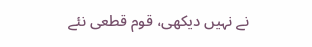نے نہیں دیکھی، قوم قطعی نئے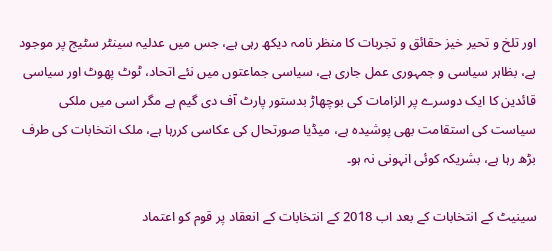اور تلخ و تحیر خیز حقائق و تجربات کا منظر نامہ دیکھ رہی ہے، جس میں عدلیہ سینٹر سٹیج پر موجود ہے، بظاہر سیاسی و جمہوری عمل جاری ہے، سیاسی جماعتوں میں نئے اتحاد، ٹوٹ پھوٹ اور سیاسی قائدین کا ایک دوسرے پر الزامات کی بوچھاڑ بدستور پارٹ آف دی گیم ہے مگر اسی میں ملکی سیاست کی استقامت بھی پوشیدہ ہے، میڈیا صورتحال کی عکاسی کررہا ہے، ملک انتخابات کی طرف بڑھ رہا ہے، بشریکہ کوئی انہونی نہ ہو۔

سینیٹ کے انتخابات کے بعد اب 2018 کے انتخابات کے انعقاد پر قوم کو اعتماد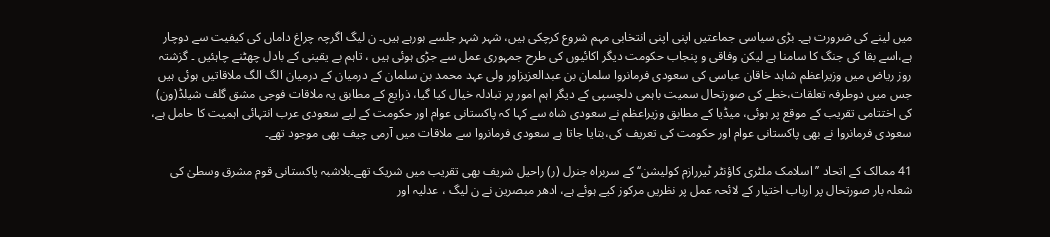میں لینے کی ضرورت ہے۔ بڑی سیاسی جماعتیں اپنی اپنی انتخابی مہم شروع کرچکی ہیں، شہر شہر جلسے ہورہے ہیں۔ ن لیگ اگرچہ چراغ داماں کی کیفیت سے دوچار ہے،اسے بقا کی جنگ کا سامنا ہے لیکن وفاقی و پنجاب حکومت دیگر اکائیوں کی طرح جمہوری عمل سے جڑی ہوئی ہیں ، تاہم بے یقینی کے بادل چھٹنے چاہئیں ۔ گزشتہ روز ریاض میں وزیراعظم شاہد خاقان عباسی کی سعودی فرمانروا سلمان بن عبدالعزیزاور ولی عہد محمد بن سلمان کے درمیان کے درمیان الگ الگ ملاقاتیں ہوئی ہیں جس میں دوطرفہ تعلقات،خطے کی صورتحال سمیت باہمی دلچسپی کے دیگر اہم امور پر تبادلہ خیال کیا گیا، ذرایع کے مطابق یہ ملاقات فوجی مشق گلف شیلڈ(ون) کی اختتامی تقریب کے موقع پر ہوئی، میڈیا کے مطابق وزیراعظم نے سعودی شاہ سے کہا کہ پاکستانی عوام اور حکومت کے لیے سعودی عرب انتہائی اہمیت کا حامل ہے، سعودی فرمانروا نے بھی پاکستانی عوام اور حکومت کی تعریف کی،بتایا جاتا ہے سعودی فرمانروا سے ملاقات میں آرمی چیف بھی موجود تھے۔

41 ممالک کے اتحاد ’’اسلامک ملٹری کاؤنٹر ٹیررازم کولیشن‘‘ کے سربراہ جنرل (ر) راحیل شریف بھی تقریب میں شریک تھے۔بلاشبہ پاکستانی قوم مشرق وسطیٰ کی شعلہ بار صورتحال پر ارباب اختیار کے لائحہ عمل پر نظریں مرکوز کیے ہوئے ہے، ادھر مبصرین نے ن لیگ ، عدلیہ اور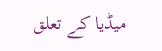میڈیا کے تعلق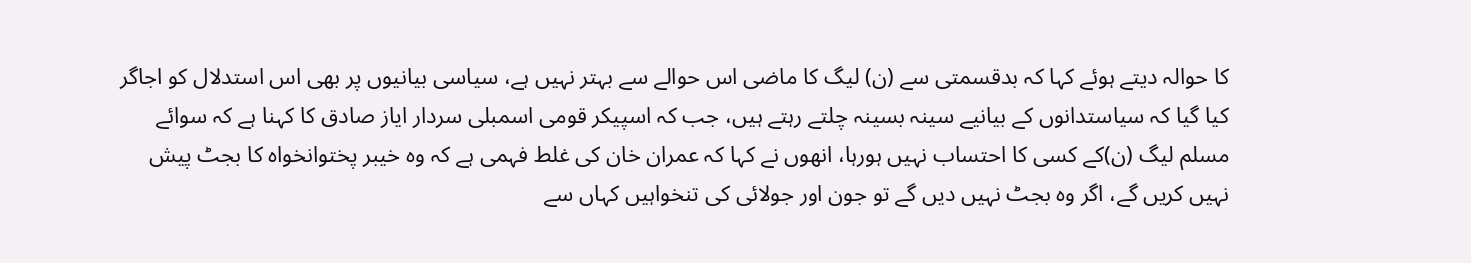کا حوالہ دیتے ہوئے کہا کہ بدقسمتی سے (ن) لیگ کا ماضی اس حوالے سے بہتر نہیں ہے، سیاسی بیانیوں پر بھی اس استدلال کو اجاگر کیا گیا کہ سیاستدانوں کے بیانیے سینہ بسینہ چلتے رہتے ہیں، جب کہ اسپیکر قومی اسمبلی سردار ایاز صادق کا کہنا ہے کہ سوائے مسلم لیگ (ن)کے کسی کا احتساب نہیں ہورہا، انھوں نے کہا کہ عمران خان کی غلط فہمی ہے کہ وہ خیبر پختوانخواہ کا بجٹ پیش نہیں کریں گے، اگر وہ بجٹ نہیں دیں گے تو جون اور جولائی کی تنخواہیں کہاں سے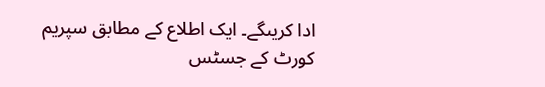ادا کریںگے۔ ایک اطلاع کے مطابق سپریم کورٹ کے جسٹس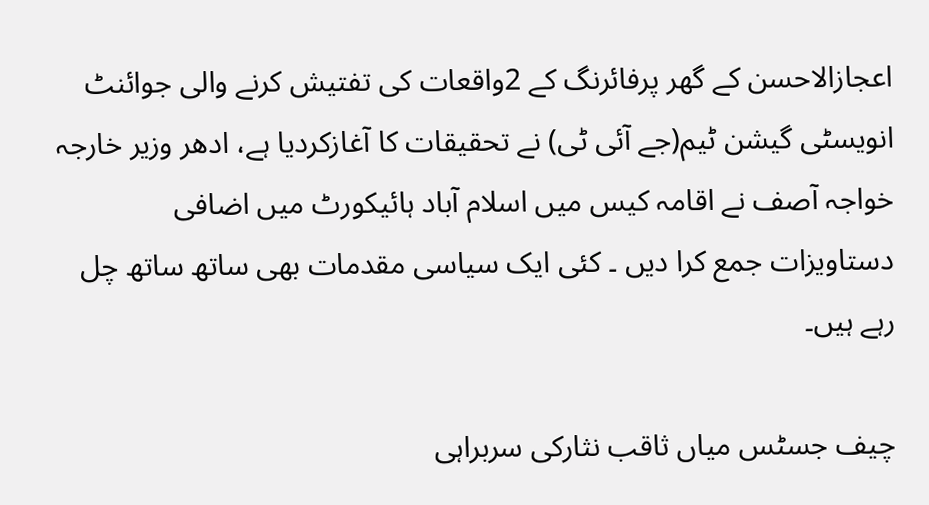اعجازالاحسن کے گھر پرفائرنگ کے 2واقعات کی تفتیش کرنے والی جوائنٹ انویسٹی گیشن ٹیم(جے آئی ٹی) نے تحقیقات کا آغازکردیا ہے، ادھر وزیر خارجہ خواجہ آصف نے اقامہ کیس میں اسلام آباد ہائیکورٹ میں اضافی دستاویزات جمع کرا دیں ۔ کئی ایک سیاسی مقدمات بھی ساتھ ساتھ چل رہے ہیں۔

چیف جسٹس میاں ثاقب نثارکی سربراہی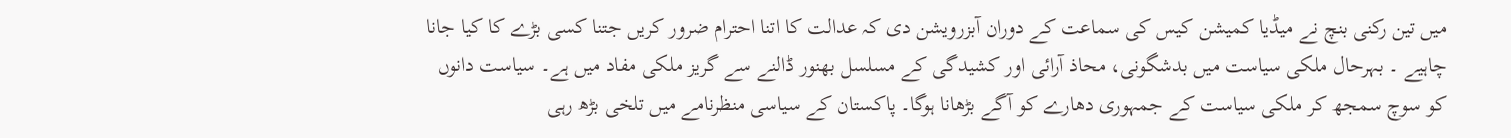میں تین رکنی بنچ نے میڈیا کمیشن کیس کی سماعت کے دوران آبزرویشن دی کہ عدالت کا اتنا احترام ضرور کریں جتنا کسی بڑے کا کیا جانا چاہیے ۔ بہرحال ملکی سیاست میں بدشگونی، محاذ آرائی اور کشیدگی کے مسلسل بھنور ڈالنے سے گریز ملکی مفاد میں ہے۔ سیاست دانوں کو سوچ سمجھ کر ملکی سیاست کے جمہوری دھارے کو آگے بڑھانا ہوگا۔ پاکستان کے سیاسی منظرنامے میں تلخی بڑھ رہی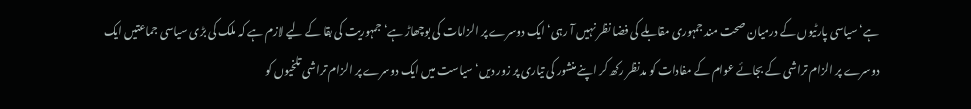ہے‘ سیاسی پارٹیوں کے درمیان صحت مند جمہوری مقابلے کی فضا نظر نہیں آ رہی‘ ایک دوسرے پر الزامات کی بوچھاڑ ہے‘ جمہوریت کی بقا کے لیے لازم ہے کہ ملک کی بڑی سیاسی جماعتیں ایک دوسرے پر الزام تراشی کے بجائے عوام کے مفادات کو مدنظر رکھ کر اپنے منشور کی تیاری پر زور دیں‘ سیاست میں ایک دوسرے پر الزام تراشی تلخیوں کو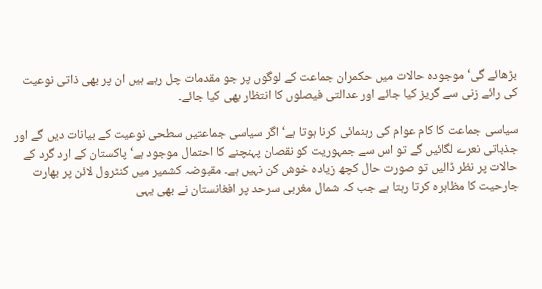بڑھائے گی‘ موجودہ حالات میں حکمران جماعت کے لوگوں پر جو مقدمات چل رہے ہیں ان پر بھی ذاتی نوعیت کی رائے زنی سے گریز کیا جائے اور عدالتی فیصلوں کا انتظار بھی کیا جائے۔

سیاسی جماعت کا کام عوام کی رہنمائی کرنا ہوتا ہے‘ اگر سیاسی جماعتیں سطحی نوعیت کے بیانات دیں گے اور جذباتی نعرے لگائیں گے تو اس سے جمہوریت کو نقصان پہنچنے کا احتمال موجود ہے‘ پاکستان کے ارد گرد کے حالات پر نظر ڈالیں تو صورت حال کچھ زیادہ خوش کن نہیں ہے۔ مقبوضہ کشمیر میں کنٹرول لائن پر بھارت جارحیت کا مظاہرہ کرتا رہتا ہے جب کہ شمال مغربی سرحد پر افغانستان نے بھی یہی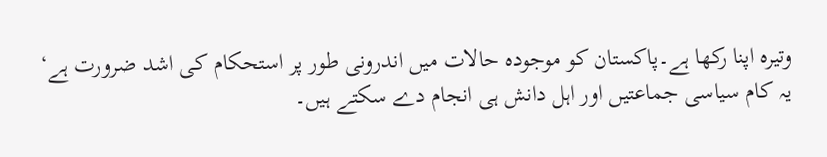وتیرہ اپنا رکھا ہے۔پاکستان کو موجودہ حالات میں اندرونی طور پر استحکام کی اشد ضرورت ہے‘ یہ کام سیاسی جماعتیں اور اہل دانش ہی انجام دے سکتے ہیں۔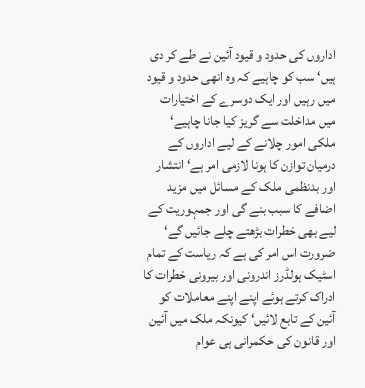اداروں کی حدود و قیود آئین نے طے کر دی ہیں‘ سب کو چاہیے کہ وہ انھی حدود و قیود میں رہیں اور ایک دوسرے کے اختیارات میں مداخلت سے گریز کیا جانا چاہیے‘ ملکی امور چلانے کے لیے اداروں کے درمیان توازن کا ہونا لازمی امر ہے‘ انتشار اور بدنظمی ملک کے مسائل میں مزید اضافے کا سبب بنے گی اور جمہوریت کے لیے بھی خطرات بڑھتے چلے جائیں گے‘ ضرورت اس امر کی ہے کہ ریاست کے تمام اسٹیک ہولڈرز اندرونی اور بیرونی خطرات کا ادراک کرتے ہوئے اپنے اپنے معاملات کو آئین کے تابع لائیں‘ کیونکہ ملک میں آئین اور قانون کی حکمرانی ہی عوام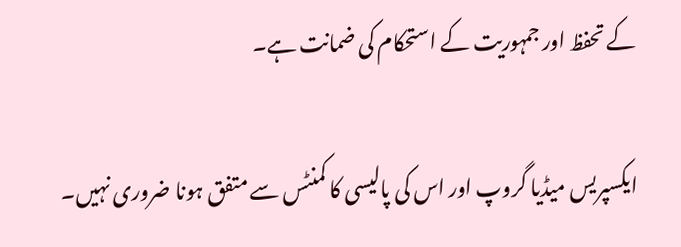کے تحفظ اور جمہوریت کے استحکام کی ضمانت ہے۔

ایکسپریس میڈیا گروپ اور اس کی پالیسی کا کمنٹس سے متفق ہونا ضروری نہیں۔